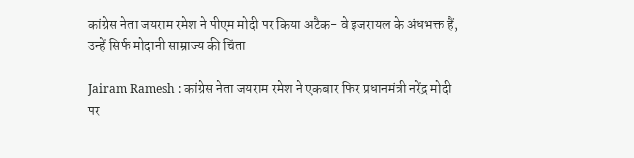कांग्रेस नेता जयराम रमेश ने पीएम मोदी पर किया अटैक- वे इजरायल के अंधभक्त हैं, उन्हें सिर्फ मोदानी साम्राज्य की चिंता

Jairam Ramesh : कांग्रेस नेता जयराम रमेश ने एकबार फिर प्रधानमंत्री नरेंद्र मोदी पर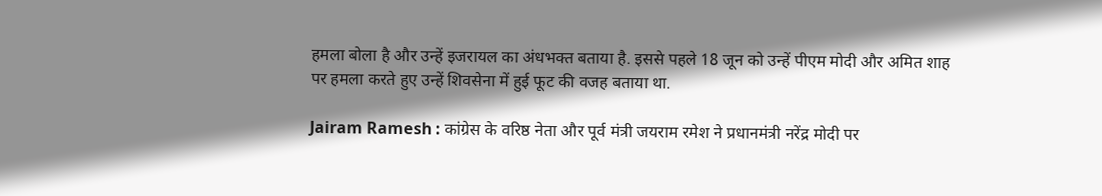हमला बोला है और उन्हें इजरायल का अंधभक्त बताया है. इससे पहले 18 जून को उन्हें पीएम मोदी और अमित शाह पर हमला करते हुए उन्हें शिवसेना में हुई फूट की वजह बताया था.

Jairam Ramesh : कांग्रेस के वरिष्ठ नेता और पूर्व मंत्री जयराम रमेश ने प्रधानमंत्री नरेंद्र मोदी पर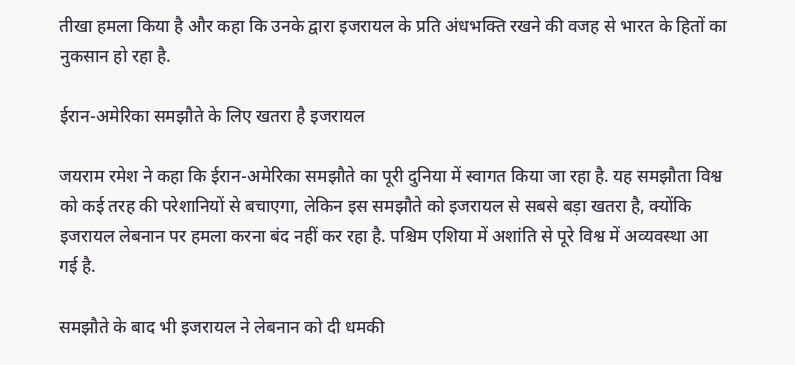तीखा हमला किया है और कहा कि उनके द्वारा इजरायल के प्रति अंधभक्ति रखने की वजह से भारत के हितों का नुकसान हो रहा है.

ईरान-अमेरिका समझौते के लिए खतरा है इजरायल

जयराम रमेश ने कहा कि ईरान-अमेरिका समझौते का पूरी दुनिया में स्वागत किया जा रहा है. यह समझौता विश्व को कई तरह की परेशानियों से बचाएगा, लेकिन इस समझौते को इजरायल से सबसे बड़ा खतरा है, क्योंकि इजरायल लेबनान पर हमला करना बंद नहीं कर रहा है. पश्चिम एशिया में अशांति से पूरे विश्व में अव्यवस्था आ गई है.

समझौते के बाद भी इजरायल ने लेबनान को दी धमकी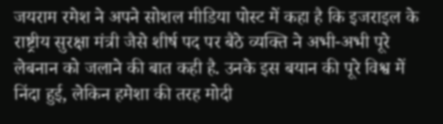जयराम रमेश ने अपने सोशल मीडिया पोस्ट में कहा है कि इजराइल के राष्ट्रीय सुरक्षा मंत्री जैसे शीर्ष पद पर बैठे व्यक्ति ने अभी-अभी पूरे लेबनान को जलाने की बात कही है. उनके इस बयान की पूरे विश्व में निंदा हुई, लेकिन हमेशा की तरह मोदी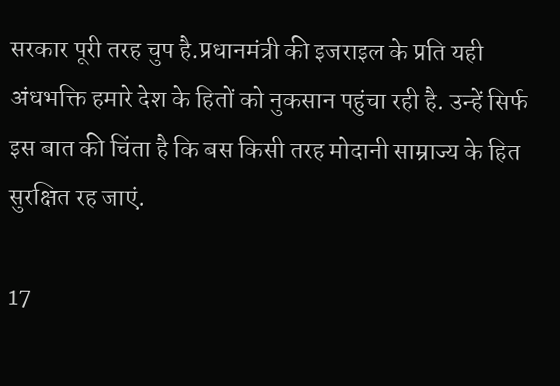सरकार पूरी तरह चुप है.प्रधानमंत्री की इजराइल के प्रति यही अंधभक्ति हमारे देश के हितों को नुकसान पहुंचा रही है. उन्हें सिर्फ इस बात की चिंता है कि बस किसी तरह मोदानी साम्राज्य के हित सुरक्षित रह जाएं.

17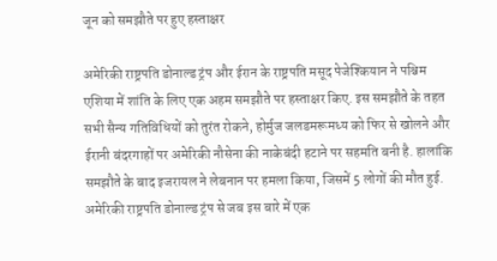जून को समझौते पर हुए हस्ताक्षर

अमेरिकी राष्ट्रपति डोनाल्ड ट्रंप और ईरान के राष्ट्रपति मसूद पेजेश्कियान ने पश्चिम एशिया में शांति के लिए एक अहम समझौते पर हस्ताक्षर किए. इस समझौते के तहत सभी सैन्य गतिविधियों को तुरंत रोकने, होर्मुज जलडमरूमध्य को फिर से खोलने और ईरानी बंदरगाहों पर अमेरिकी नौसेना की नाकेबंदी हटाने पर सहमति बनी है. हालांकि समझौते के बाद इजरायल ने लेबनान पर हमला किया, जिसमें 5 लोगों की मौत हुई. अमेरिकी राष्ट्रपति डोनाल्ड ट्रंप से जब इस बारे में एक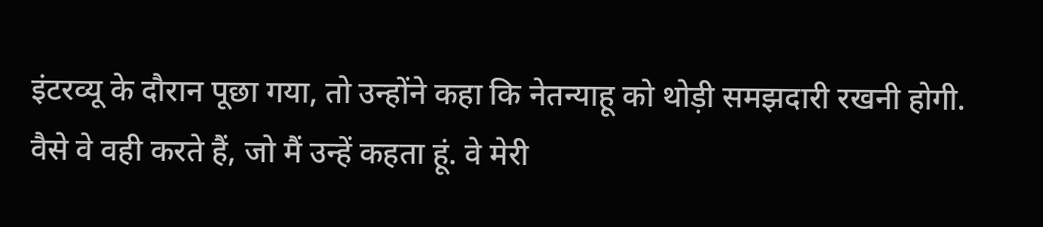इंटरव्यू के दौरान पूछा गया, तो उन्होंने कहा कि नेतन्याहू को थोड़ी समझदारी रखनी होगी. वैसे वे वही करते हैं, जो मैं उन्हें कहता हूं. वे मेरी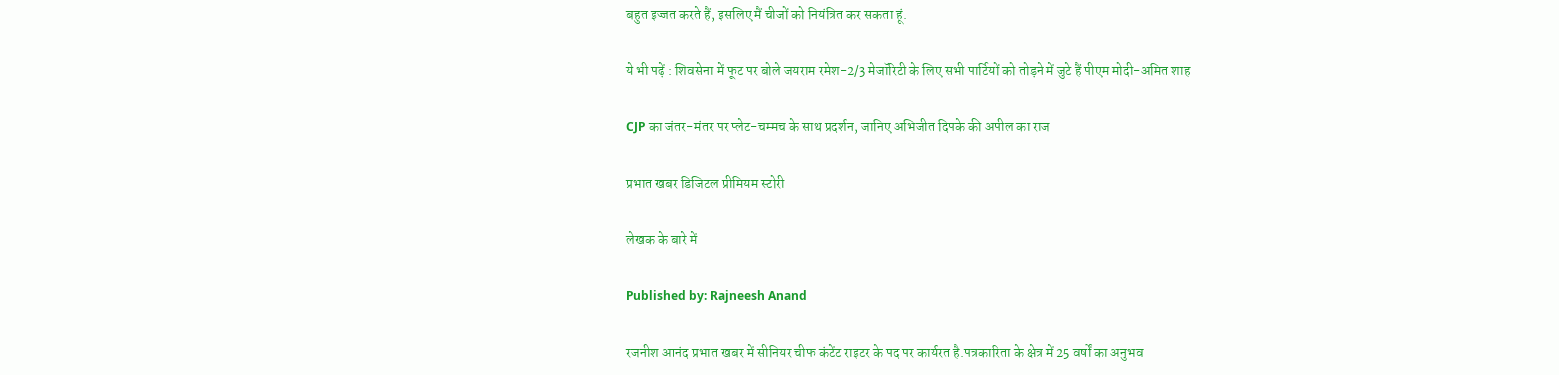बहुत इज्जत करते हैं, इसलिए मैं चीजों को नियंत्रित कर सकता हूं.

ये भी पढ़ें : शिवसेना में फूट पर बोले जयराम रमेश-2/3 मेजॉरिटी के लिए सभी पार्टियों को तोड़ने में जुटे हैं पीएम मोदी-अमित शाह

CJP का जंतर-मंतर पर प्लेट-चम्मच के साथ प्रदर्शन, जानिए अभिजीत दिपके की अपील का राज

प्रभात खबर डिजिटल प्रीमियम स्टोरी

लेखक के बारे में

Published by: Rajneesh Anand

रजनीश आनंद प्रभात खबर में सीनियर चीफ कंटेंट राइटर के पद पर कार्यरत है.पत्रकारिता के क्षेत्र में 25 वर्षों का अनुभव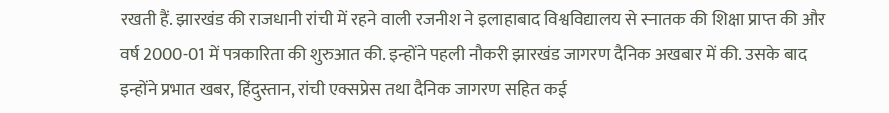रखती हैं. झारखंड की राजधानी रांची में रहने वाली रजनीश ने इलाहाबाद विश्वविद्यालय से स्नातक की शिक्षा प्राप्त की और वर्ष 2000-01 में पत्रकारिता की शुरुआत की. इन्होंने पहली नौकरी झारखंड जागरण दैनिक अखबार में की. उसके बाद इन्होंने प्रभात खबर, हिंदुस्तान, रांची एक्सप्रेस तथा दैनिक जागरण सहित कई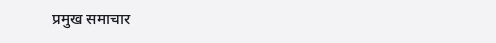प्रमुख समाचार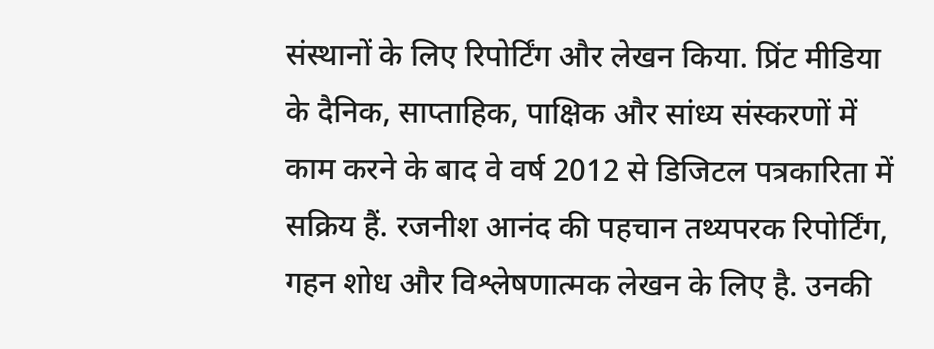संस्थानों के लिए रिपोर्टिंग और लेखन किया. प्रिंट मीडिया के दैनिक, साप्ताहिक, पाक्षिक और सांध्य संस्करणों में काम करने के बाद वे वर्ष 2012 से डिजिटल पत्रकारिता में सक्रिय हैं. रजनीश आनंद की पहचान तथ्यपरक रिपोर्टिंग, गहन शोध और विश्लेषणात्मक लेखन के लिए है. उनकी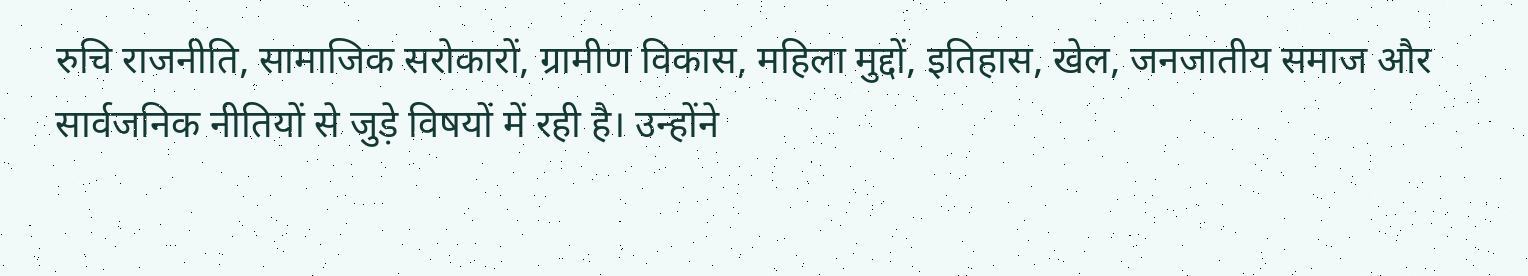रुचि राजनीति, सामाजिक सरोकारों, ग्रामीण विकास, महिला मुद्दों, इतिहास, खेल, जनजातीय समाज और सार्वजनिक नीतियों से जुड़े विषयों में रही है। उन्होंने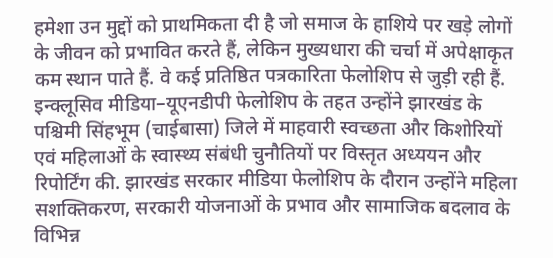हमेशा उन मुद्दों को प्राथमिकता दी है जो समाज के हाशिये पर खड़े लोगों के जीवन को प्रभावित करते हैं, लेकिन मुख्यधारा की चर्चा में अपेक्षाकृत कम स्थान पाते हैं. वे कई प्रतिष्ठित पत्रकारिता फेलोशिप से जुड़ी रही हैं. इन्क्लूसिव मीडिया–यूएनडीपी फेलोशिप के तहत उन्होंने झारखंड के पश्चिमी सिंहभूम (चाईबासा) जिले में माहवारी स्वच्छता और किशोरियों एवं महिलाओं के स्वास्थ्य संबंधी चुनौतियों पर विस्तृत अध्ययन और रिपोर्टिंग की. झारखंड सरकार मीडिया फेलोशिप के दौरान उन्होंने महिला सशक्तिकरण, सरकारी योजनाओं के प्रभाव और सामाजिक बदलाव के विभिन्न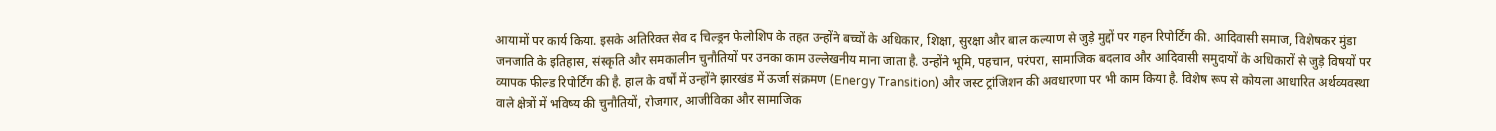आयामों पर कार्य किया. इसके अतिरिक्त सेव द चिल्ड्रन फेलोशिप के तहत उन्होंने बच्चों के अधिकार, शिक्षा, सुरक्षा और बाल कल्याण से जुड़े मुद्दों पर गहन रिपोर्टिंग की. आदिवासी समाज, विशेषकर मुंडा जनजाति के इतिहास, संस्कृति और समकालीन चुनौतियों पर उनका काम उल्लेखनीय माना जाता है. उन्होंने भूमि, पहचान, परंपरा, सामाजिक बदलाव और आदिवासी समुदायों के अधिकारों से जुड़े विषयों पर व्यापक फील्ड रिपोर्टिंग की है. हाल के वर्षों में उन्होंने झारखंड में ऊर्जा संक्रमण (Energy Transition) और जस्ट ट्रांजिशन की अवधारणा पर भी काम किया है. विशेष रूप से कोयला आधारित अर्थव्यवस्था वाले क्षेत्रों में भविष्य की चुनौतियों, रोजगार, आजीविका और सामाजिक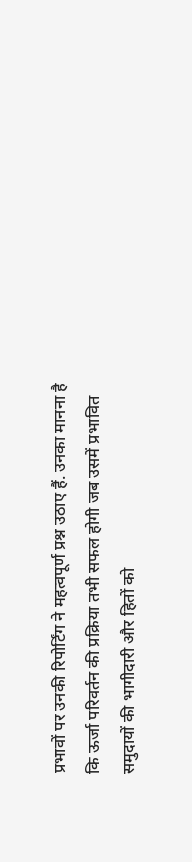प्रभावों पर उनकी रिपोर्टिंग ने महत्वपूर्ण प्रश्न उठाए हैं. उनका मानना है कि ऊर्जा परिवर्तन की प्रक्रिया तभी सफल होगी जब उसमें प्रभावित समुदायों की भागीदारी और हितों को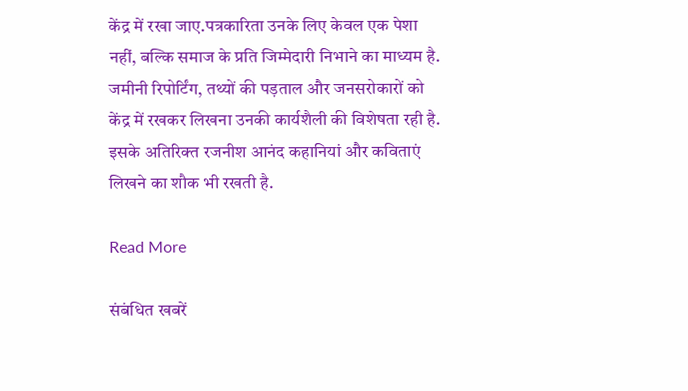केंद्र में रखा जाए.पत्रकारिता उनके लिए केवल एक पेशा नहीं, बल्कि समाज के प्रति जिम्मेदारी निभाने का माध्यम है. जमीनी रिपोर्टिंग, तथ्यों की पड़ताल और जनसरोकारों को केंद्र में रखकर लिखना उनकी कार्यशैली की विशेषता रही है. इसके अतिरिक्त रजनीश आनंद कहानियां और कविताएं लिखने का शौक भी रखती है.

Read More

संबंधित खबरें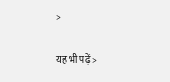>

यह भी पढ़ें >